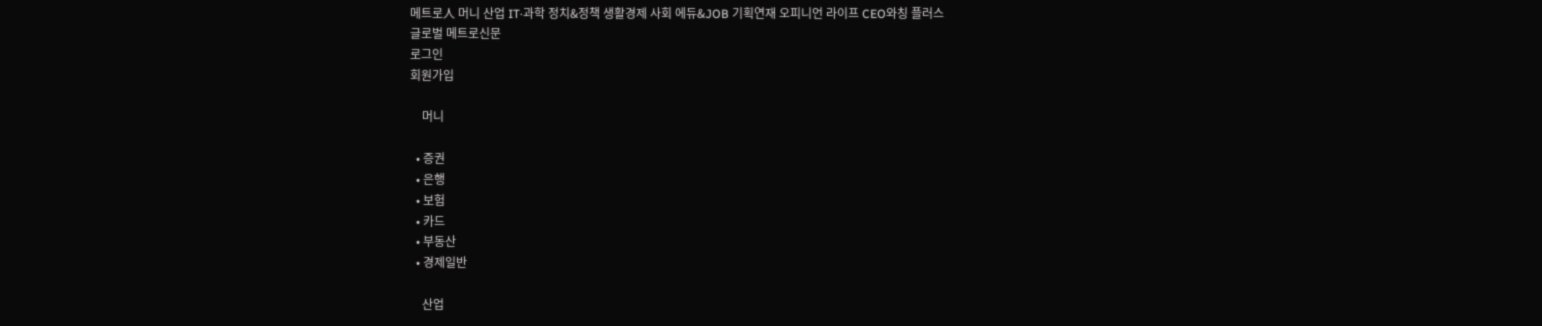메트로人 머니 산업 IT·과학 정치&정책 생활경제 사회 에듀&JOB 기획연재 오피니언 라이프 CEO와칭 플러스
글로벌 메트로신문
로그인
회원가입

    머니

  • 증권
  • 은행
  • 보험
  • 카드
  • 부동산
  • 경제일반

    산업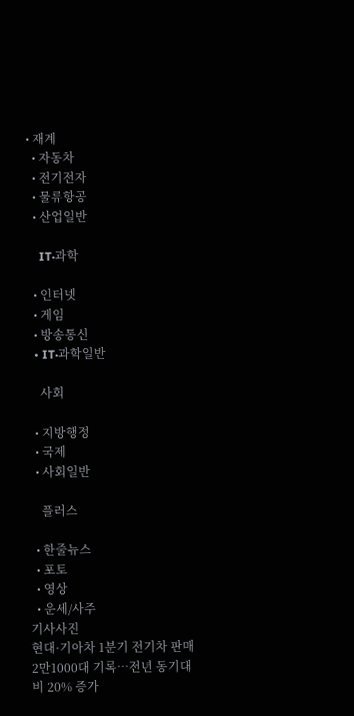• 재계
  • 자동차
  • 전기전자
  • 물류항공
  • 산업일반

    IT·과학

  • 인터넷
  • 게임
  • 방송통신
  • IT·과학일반

    사회

  • 지방행정
  • 국제
  • 사회일반

    플러스

  • 한줄뉴스
  • 포토
  • 영상
  • 운세/사주
기사사진
현대·기아차 1분기 전기차 판매 2만1000대 기록…전년 동기대비 20% 증가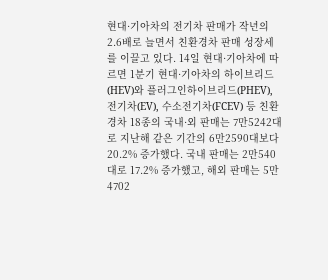현대·기아차의 전기차 판매가 작년의 2.6배로 늘면서 친환경차 판매 성장세를 이끌고 있다. 14일 현대·기아차에 따르면 1분기 현대·기아차의 하이브리드(HEV)와 플러그인하이브리드(PHEV), 전기차(EV), 수소전기차(FCEV) 등 친환경차 18종의 국내·외 판매는 7만5242대로 지난해 같은 기간의 6만2590대보다 20.2% 증가했다. 국내 판매는 2만540대로 17.2% 증가했고, 해외 판매는 5만4702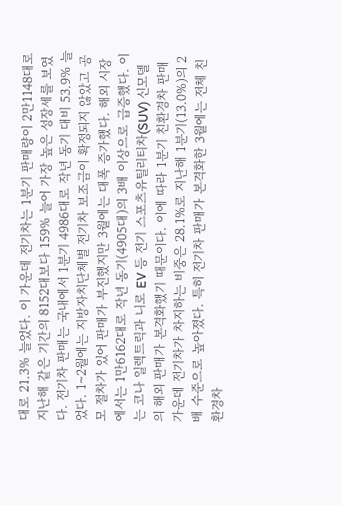대로 21.3% 늘었다. 이 가운데 전기차는 1분기 판매량이 2만1148대로 지난해 같은 기간의 8152대보다 159% 늘어 가장 높은 성장세를 보였다. 전기차 판매는 국내에서 1분기 4986대로 작년 동기 대비 53.9% 늘었다. 1∼2월에는 지방자치단체별 전기차 보조금이 확정되지 않았고 공모 절차가 있어 판매가 부진했지만 3월에는 대폭 증가했다. 해외 시장에서는 1만6162대로 작년 동기(4905대)의 3배 이상으로 급증했다. 이는 코나 일렉트릭과 니로 EV 등 전기 스포츠유틸리티차(SUV) 신모델의 해외 판매가 본격화했기 때문이다. 이에 따라 1분기 친환경차 판매 가운데 전기차가 차지하는 비중은 28.1%로 지난해 1분기(13.0%)의 2배 수준으로 높아졌다. 특히 전기차 판매가 본격화한 3월에는 전체 친환경차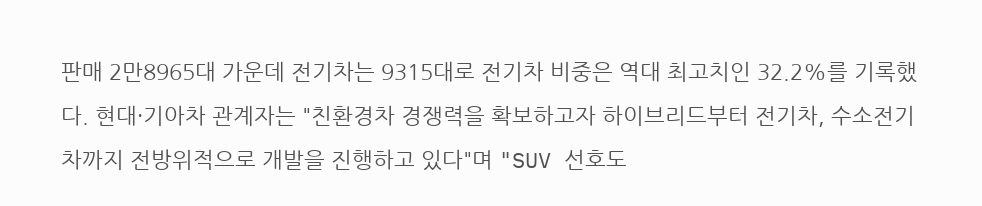판매 2만8965대 가운데 전기차는 9315대로 전기차 비중은 역대 최고치인 32.2%를 기록했다. 현대·기아차 관계자는 "친환경차 경쟁력을 확보하고자 하이브리드부터 전기차, 수소전기차까지 전방위적으로 개발을 진행하고 있다"며 "SUV 선호도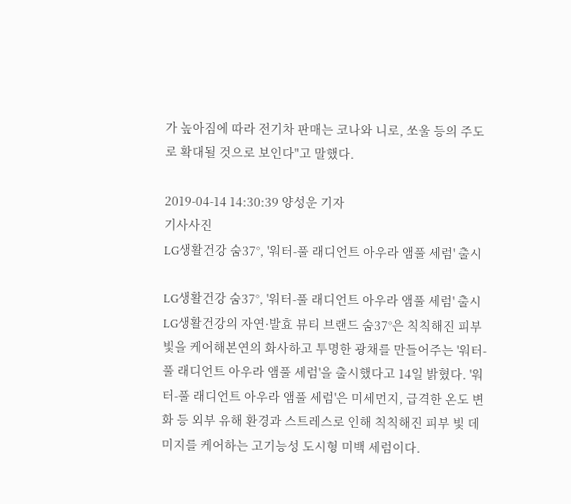가 높아짐에 따라 전기차 판매는 코나와 니로, 쏘울 등의 주도로 확대될 것으로 보인다"고 말했다.

2019-04-14 14:30:39 양성운 기자
기사사진
LG생활건강 숨37°, '워터-풀 래디언트 아우라 앰풀 세럼' 출시

LG생활건강 숨37°, '워터-풀 래디언트 아우라 앰풀 세럼' 출시 LG생활건강의 자연·발효 뷰티 브랜드 숨37°은 칙칙해진 피부 빛을 케어해본연의 화사하고 투명한 광채를 만들어주는 '워터-풀 래디언트 아우라 앰풀 세럼'을 출시했다고 14일 밝혔다. '워터-풀 래디언트 아우라 앰풀 세럼'은 미세먼지, 급격한 온도 변화 등 외부 유해 환경과 스트레스로 인해 칙칙해진 피부 빛 데미지를 케어하는 고기능성 도시형 미백 세럼이다.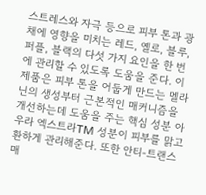스트레스와 자극 등으로 피부 톤과 광채에 영향을 미치는 레드, 옐로, 블루, 퍼플, 블랙의 다섯 가지 요인을 한 번에 관리할 수 있도록 도움을 준다. 이 제품은 피부 톤을 어둡게 만드는 멜라닌의 생성부터 근본적인 매커니즘을 개선하는데 도움을 주는 핵심 성분 아우라 엑스트라TM 성분이 피부를 맑고 환하게 관리해준다. 또한 안티-트랜스 매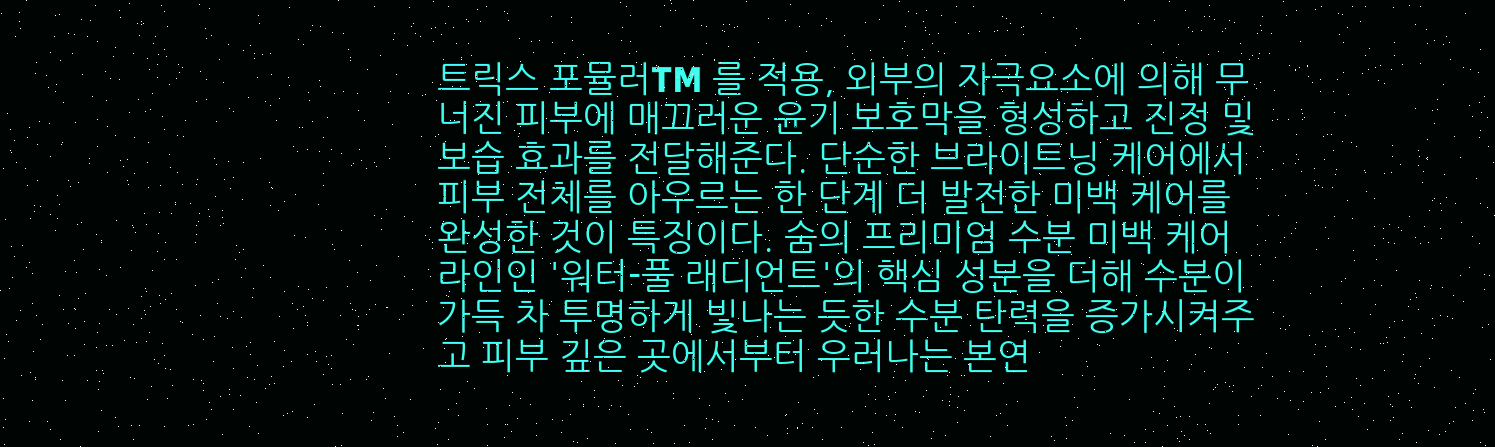트릭스 포뮬러TM 를 적용, 외부의 자극요소에 의해 무너진 피부에 매끄러운 윤기 보호막을 형성하고 진정 및 보습 효과를 전달해준다. 단순한 브라이트닝 케어에서 피부 전체를 아우르는 한 단계 더 발전한 미백 케어를 완성한 것이 특징이다. 숨의 프리미엄 수분 미백 케어 라인인 '워터-풀 래디언트'의 핵심 성분을 더해 수분이 가득 차 투명하게 빛나는 듯한 수분 탄력을 증가시켜주고 피부 깊은 곳에서부터 우러나는 본연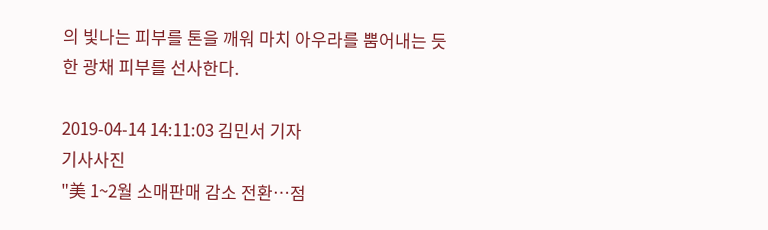의 빛나는 피부를 톤을 깨워 마치 아우라를 뿜어내는 듯한 광채 피부를 선사한다.

2019-04-14 14:11:03 김민서 기자
기사사진
"美 1~2월 소매판매 감소 전환…점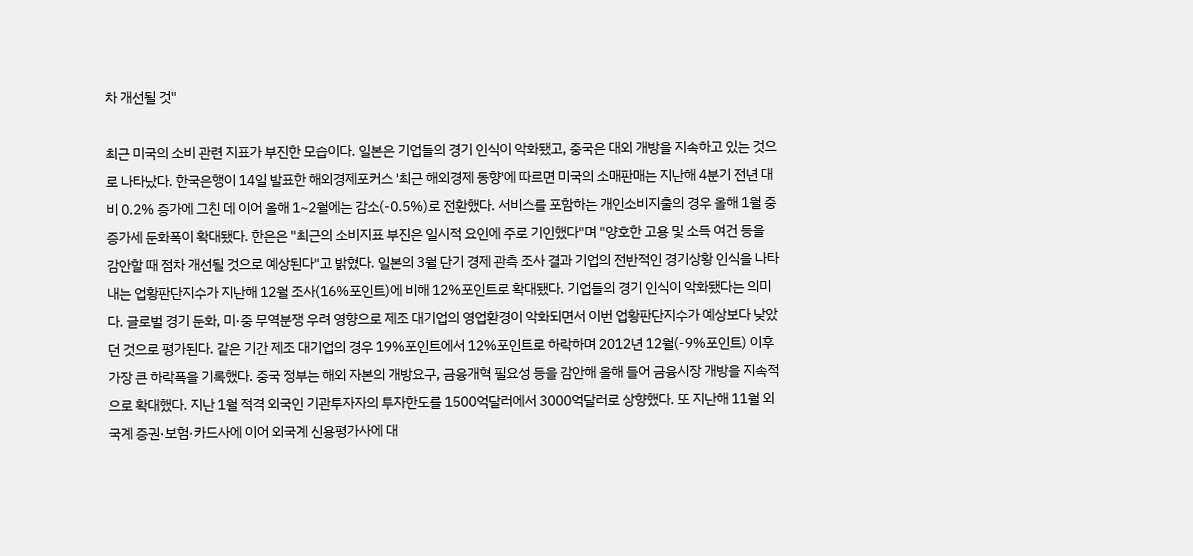차 개선될 것"

최근 미국의 소비 관련 지표가 부진한 모습이다. 일본은 기업들의 경기 인식이 악화됐고, 중국은 대외 개방을 지속하고 있는 것으로 나타났다. 한국은행이 14일 발표한 해외경제포커스 '최근 해외경제 동향'에 따르면 미국의 소매판매는 지난해 4분기 전년 대비 0.2% 증가에 그친 데 이어 올해 1~2월에는 감소(-0.5%)로 전환했다. 서비스를 포함하는 개인소비지출의 경우 올해 1월 중 증가세 둔화폭이 확대됐다. 한은은 "최근의 소비지표 부진은 일시적 요인에 주로 기인했다"며 "양호한 고용 및 소득 여건 등을 감안할 때 점차 개선될 것으로 예상된다"고 밝혔다. 일본의 3월 단기 경제 관측 조사 결과 기업의 전반적인 경기상황 인식을 나타내는 업황판단지수가 지난해 12월 조사(16%포인트)에 비해 12%포인트로 확대됐다. 기업들의 경기 인식이 악화됐다는 의미다. 글로벌 경기 둔화, 미·중 무역분쟁 우려 영향으로 제조 대기업의 영업환경이 악화되면서 이번 업황판단지수가 예상보다 낮았던 것으로 평가된다. 같은 기간 제조 대기업의 경우 19%포인트에서 12%포인트로 하락하며 2012년 12월(-9%포인트) 이후 가장 큰 하락폭을 기록했다. 중국 정부는 해외 자본의 개방요구, 금융개혁 필요성 등을 감안해 올해 들어 금융시장 개방을 지속적으로 확대했다. 지난 1월 적격 외국인 기관투자자의 투자한도를 1500억달러에서 3000억달러로 상향했다. 또 지난해 11월 외국계 증권·보험·카드사에 이어 외국계 신용평가사에 대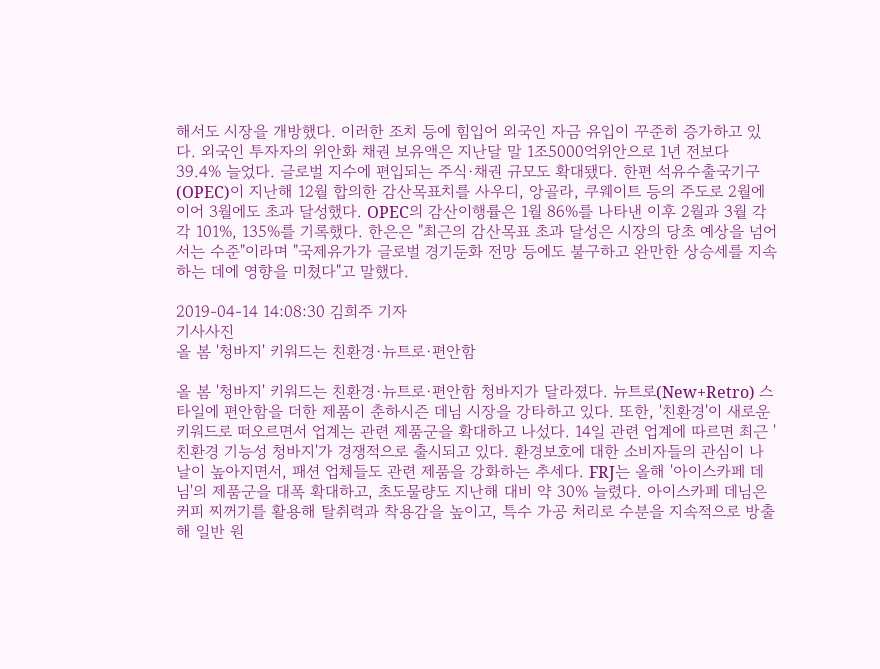해서도 시장을 개방했다. 이러한 조치 등에 힘입어 외국인 자금 유입이 꾸준히 증가하고 있다. 외국인 투자자의 위안화 채권 보유액은 지난달 말 1조5000억위안으로 1년 전보다 39.4% 늘었다. 글로벌 지수에 편입되는 주식·채권 규모도 확대됐다. 한편 석유수출국기구(OPEC)이 지난해 12월 합의한 감산목표치를 사우디, 앙골라, 쿠웨이트 등의 주도로 2월에 이어 3월에도 초과 달성했다. OPEC의 감산이행률은 1월 86%를 나타낸 이후 2월과 3월 각각 101%, 135%를 기록했다. 한은은 "최근의 감산목표 초과 달성은 시장의 당초 예상을 넘어서는 수준"이라며 "국제유가가 글로벌 경기둔화 전망 등에도 불구하고 완만한 상승세를 지속하는 데에 영향을 미쳤다"고 말했다.

2019-04-14 14:08:30 김희주 기자
기사사진
올 봄 '청바지' 키워드는 친환경·뉴트로·편안함

올 봄 '청바지' 키워드는 친환경·뉴트로·편안함 청바지가 달라졌다. 뉴트로(New+Retro) 스타일에 편안함을 더한 제품이 춘하시즌 데님 시장을 강타하고 있다. 또한, '친환경'이 새로운 키워드로 떠오르면서 업계는 관련 제품군을 확대하고 나섰다. 14일 관련 업계에 따르면 최근 '친환경 기능성 청바지'가 경쟁적으로 출시되고 있다. 환경보호에 대한 소비자들의 관심이 나날이 높아지면서, 패션 업체들도 관련 제품을 강화하는 추세다. FRJ는 올해 '아이스카페 데님'의 제품군을 대폭 확대하고, 초도물량도 지난해 대비 약 30% 늘렸다. 아이스카페 데님은 커피 찌꺼기를 활용해 탈취력과 착용감을 높이고, 특수 가공 처리로 수분을 지속적으로 방출해 일반 원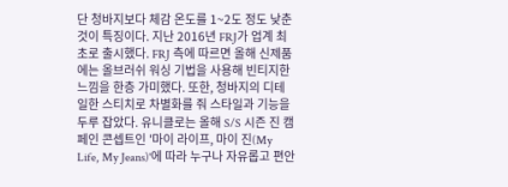단 청바지보다 체감 온도를 1~2도 정도 낮춘 것이 특징이다. 지난 2016년 FRJ가 업계 최초로 출시했다. FRJ 측에 따르면 올해 신제품에는 올브러쉬 워싱 기법을 사용해 빈티지한 느낌을 한층 가미했다. 또한, 청바지의 디테일한 스티치로 차별화를 줘 스타일과 기능을 두루 잡았다. 유니클로는 올해 S/S 시즌 진 캠페인 콘셉트인 '마이 라이프, 마이 진(My Life, My Jeans)'에 따라 누구나 자유롭고 편안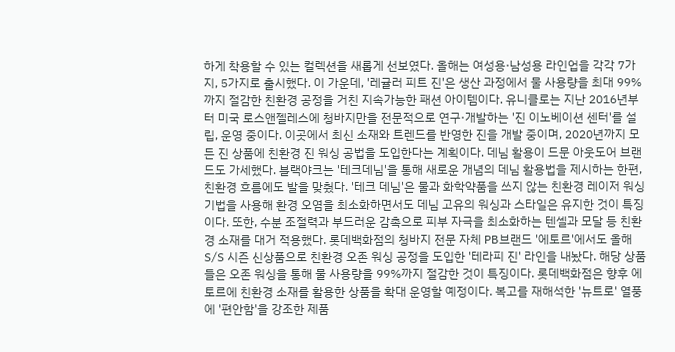하게 착용할 수 있는 컬렉션을 새롭게 선보였다. 올해는 여성용·남성용 라인업을 각각 7가지, 5가지로 출시했다. 이 가운데, '레귤러 피트 진'은 생산 과정에서 물 사용량을 최대 99%까지 절감한 친환경 공정을 거친 지속가능한 패션 아이템이다. 유니클로는 지난 2016년부터 미국 로스앤젤레스에 청바지만을 전문적으로 연구·개발하는 '진 이노베이션 센터'를 설립, 운영 중이다. 이곳에서 최신 소재와 트렌드를 반영한 진을 개발 중이며, 2020년까지 모든 진 상품에 친환경 진 워싱 공법을 도입한다는 계획이다. 데님 활용이 드문 아웃도어 브랜드도 가세했다. 블랙야크는 '테크데님'을 통해 새로운 개념의 데님 활용법을 제시하는 한편, 친환경 흐름에도 발을 맞췄다. '테크 데님'은 물과 화학약품을 쓰지 않는 친환경 레이저 워싱 기법을 사용해 환경 오염을 최소화하면서도 데님 고유의 워싱과 스타일은 유지한 것이 특징이다. 또한, 수분 조절력과 부드러운 감촉으로 피부 자극을 최소화하는 텐셀과 모달 등 친환경 소재를 대거 적용했다. 롯데백화점의 청바지 전문 자체 PB브랜드 '에토르'에서도 올해 S/S 시즌 신상품으로 친환경 오존 워싱 공정을 도입한 '테라피 진' 라인을 내놨다. 해당 상품들은 오존 워싱을 통해 물 사용량을 99%까지 절감한 것이 특징이다. 롯데백화점은 향후 에토르에 친환경 소재를 활용한 상품을 확대 운영할 예정이다. 복고를 재해석한 '뉴트로' 열풍에 '편안함'을 강조한 제품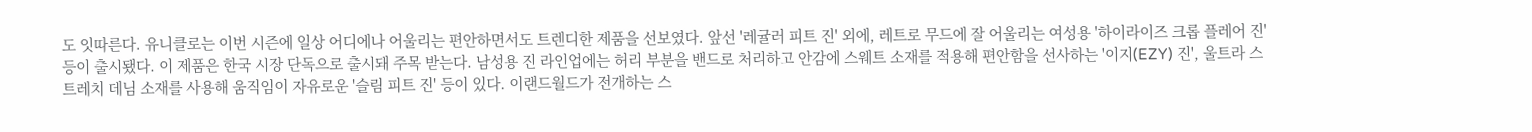도 잇따른다. 유니클로는 이번 시즌에 일상 어디에나 어울리는 편안하면서도 트렌디한 제품을 선보였다. 앞선 '레귤러 피트 진' 외에, 레트로 무드에 잘 어울리는 여성용 '하이라이즈 크롭 플레어 진' 등이 출시됐다. 이 제품은 한국 시장 단독으로 출시돼 주목 받는다. 남성용 진 라인업에는 허리 부분을 밴드로 처리하고 안감에 스웨트 소재를 적용해 편안함을 선사하는 '이지(EZY) 진', 울트라 스트레치 데님 소재를 사용해 움직임이 자유로운 '슬림 피트 진' 등이 있다. 이랜드월드가 전개하는 스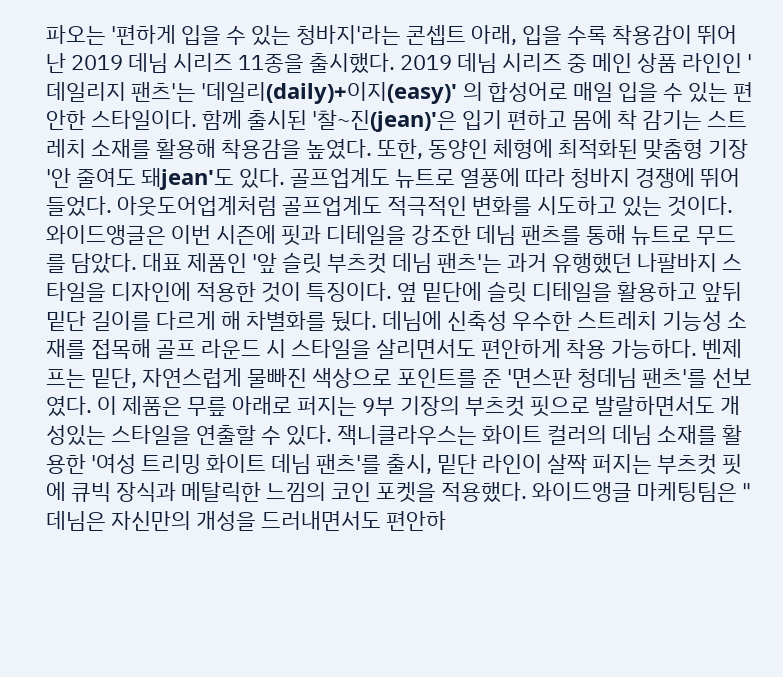파오는 '편하게 입을 수 있는 청바지'라는 콘셉트 아래, 입을 수록 착용감이 뛰어난 2019 데님 시리즈 11종을 출시했다. 2019 데님 시리즈 중 메인 상품 라인인 '데일리지 팬츠'는 '데일리(daily)+이지(easy)' 의 합성어로 매일 입을 수 있는 편안한 스타일이다. 함께 출시된 '찰~진(jean)'은 입기 편하고 몸에 착 감기는 스트레치 소재를 활용해 착용감을 높였다. 또한, 동양인 체형에 최적화된 맞춤형 기장 '안 줄여도 돼jean'도 있다. 골프업계도 뉴트로 열풍에 따라 청바지 경쟁에 뛰어들었다. 아웃도어업계처럼 골프업계도 적극적인 변화를 시도하고 있는 것이다. 와이드앵글은 이번 시즌에 핏과 디테일을 강조한 데님 팬츠를 통해 뉴트로 무드를 담았다. 대표 제품인 '앞 슬릿 부츠컷 데님 팬츠'는 과거 유행했던 나팔바지 스타일을 디자인에 적용한 것이 특징이다. 옆 밑단에 슬릿 디테일을 활용하고 앞뒤 밑단 길이를 다르게 해 차별화를 뒀다. 데님에 신축성 우수한 스트레치 기능성 소재를 접목해 골프 라운드 시 스타일을 살리면서도 편안하게 착용 가능하다. 벤제프는 밑단, 자연스럽게 물빠진 색상으로 포인트를 준 '면스판 청데님 팬츠'를 선보였다. 이 제품은 무릎 아래로 퍼지는 9부 기장의 부츠컷 핏으로 발랄하면서도 개성있는 스타일을 연출할 수 있다. 잭니클라우스는 화이트 컬러의 데님 소재를 활용한 '여성 트리밍 화이트 데님 팬츠'를 출시, 밑단 라인이 살짝 퍼지는 부츠컷 핏에 큐빅 장식과 메탈릭한 느낌의 코인 포켓을 적용했다. 와이드앵글 마케팅팀은 "데님은 자신만의 개성을 드러내면서도 편안하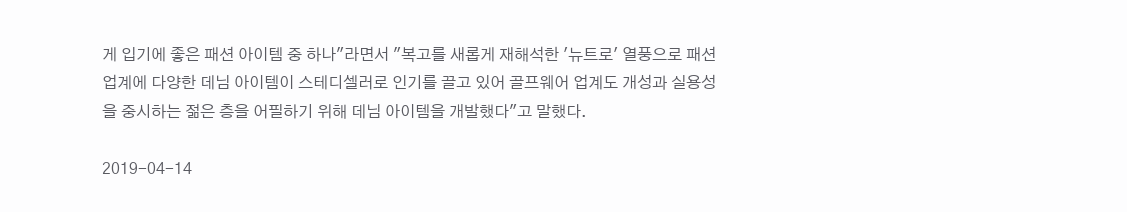게 입기에 좋은 패션 아이템 중 하나"라면서 "복고를 새롭게 재해석한 '뉴트로' 열풍으로 패션업계에 다양한 데님 아이템이 스테디셀러로 인기를 끌고 있어 골프웨어 업계도 개성과 실용성을 중시하는 젊은 층을 어필하기 위해 데님 아이템을 개발했다"고 말했다.

2019-04-14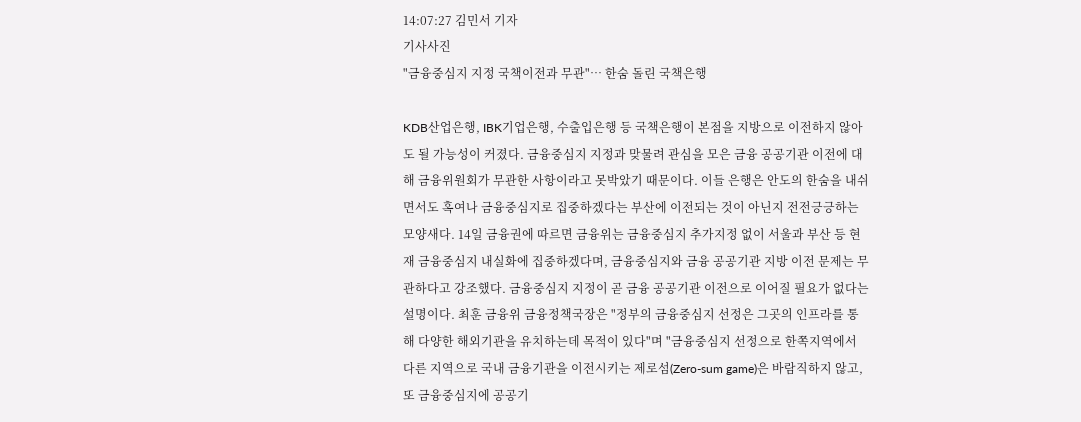14:07:27 김민서 기자
기사사진
"금융중심지 지정 국책이전과 무관"… 한숨 돌린 국책은행

KDB산업은행, IBK기업은행, 수출입은행 등 국책은행이 본점을 지방으로 이전하지 않아도 될 가능성이 커졌다. 금융중심지 지정과 맞물려 관심을 모은 금융 공공기관 이전에 대해 금융위원회가 무관한 사항이라고 못박았기 때문이다. 이들 은행은 안도의 한숨을 내쉬면서도 혹여나 금융중심지로 집중하겠다는 부산에 이전되는 것이 아닌지 전전긍긍하는 모양새다. 14일 금융권에 따르면 금융위는 금융중심지 추가지정 없이 서울과 부산 등 현재 금융중심지 내실화에 집중하겠다며, 금융중심지와 금융 공공기관 지방 이전 문제는 무관하다고 강조했다. 금융중심지 지정이 곧 금융 공공기관 이전으로 이어질 필요가 없다는 설명이다. 최훈 금융위 금융정책국장은 "정부의 금융중심지 선정은 그곳의 인프라를 통해 다양한 해외기관을 유치하는데 목적이 있다"며 "금융중심지 선정으로 한쪽지역에서 다른 지역으로 국내 금융기관을 이전시키는 제로섬(Zero-sum game)은 바람직하지 않고, 또 금융중심지에 공공기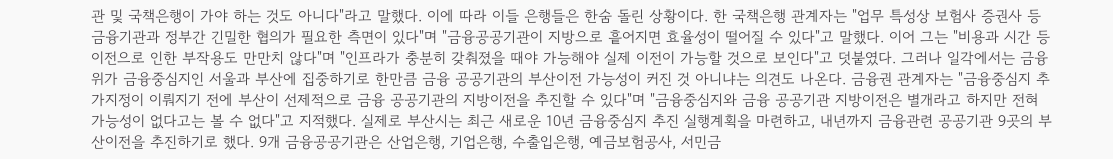관 및 국책은행이 가야 하는 것도 아니다"라고 말했다. 이에 따라 이들 은행들은 한숨 돌린 상황이다. 한 국책은행 관계자는 "업무 특성상 보험사 증권사 등 금융기관과 정부간 긴밀한 협의가 필요한 측면이 있다"며 "금융공공기관이 지방으로 흩어지면 효율성이 떨어질 수 있다"고 말했다. 이어 그는 "비용과 시간 등 이전으로 인한 부작용도 만만치 않다"며 "인프라가 충분히 갖춰졌을 때야 가능해야 실제 이전이 가능할 것으로 보인다"고 덧붙였다. 그러나 일각에서는 금융위가 금융중심지인 서울과 부산에 집중하기로 한만큼 금융 공공기관의 부산이전 가능성이 커진 것 아니냐는 의견도 나온다. 금융권 관계자는 "금융중심지 추가지정이 이뤄지기 전에 부산이 선제적으로 금융 공공기관의 지방이전을 추진할 수 있다"며 "금융중심지와 금융 공공기관 지방이전은 별개라고 하지만 전혀 가능성이 없다고는 볼 수 없다"고 지적했다. 실제로 부산시는 최근 새로운 10년 금융중심지 추진 실행계획을 마련하고, 내년까지 금융관련 공공기관 9곳의 부산이전을 추진하기로 했다. 9개 금융공공기관은 산업은행, 기업은행, 수출입은행, 예금보험공사, 서민금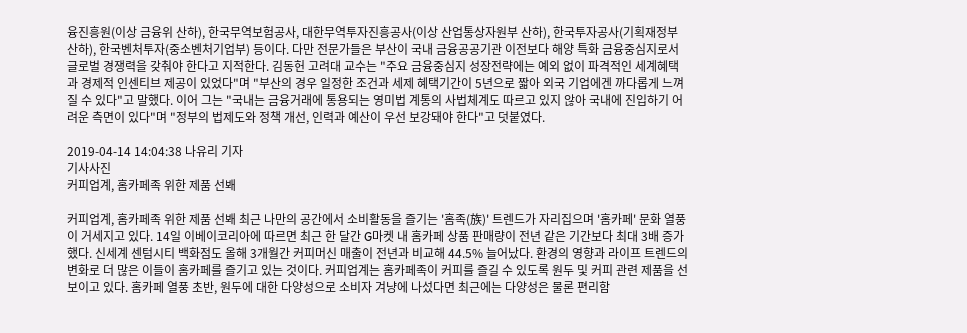융진흥원(이상 금융위 산하), 한국무역보험공사, 대한무역투자진흥공사(이상 산업통상자원부 산하), 한국투자공사(기획재정부 산하), 한국벤처투자(중소벤처기업부) 등이다. 다만 전문가들은 부산이 국내 금융공공기관 이전보다 해양 특화 금융중심지로서 글로벌 경쟁력을 갖춰야 한다고 지적한다. 김동헌 고려대 교수는 "주요 금융중심지 성장전략에는 예외 없이 파격적인 세계혜택과 경제적 인센티브 제공이 있었다"며 "부산의 경우 일정한 조건과 세제 혜택기간이 5년으로 짧아 외국 기업에겐 까다롭게 느껴질 수 있다"고 말했다. 이어 그는 "국내는 금융거래에 통용되는 영미법 계통의 사법체계도 따르고 있지 않아 국내에 진입하기 어려운 측면이 있다"며 "정부의 법제도와 정책 개선, 인력과 예산이 우선 보강돼야 한다"고 덧붙였다.

2019-04-14 14:04:38 나유리 기자
기사사진
커피업계, 홈카페족 위한 제품 선봬

커피업계, 홈카페족 위한 제품 선봬 최근 나만의 공간에서 소비활동을 즐기는 '홈족(族)' 트렌드가 자리집으며 '홈카페' 문화 열풍이 거세지고 있다. 14일 이베이코리아에 따르면 최근 한 달간 G마켓 내 홈카페 상품 판매량이 전년 같은 기간보다 최대 3배 증가했다. 신세계 센텀시티 백화점도 올해 3개월간 커피머신 매출이 전년과 비교해 44.5% 늘어났다. 환경의 영향과 라이프 트렌드의 변화로 더 많은 이들이 홈카페를 즐기고 있는 것이다. 커피업계는 홈카페족이 커피를 즐길 수 있도록 원두 및 커피 관련 제품을 선보이고 있다. 홈카페 열풍 초반, 원두에 대한 다양성으로 소비자 겨냥에 나섰다면 최근에는 다양성은 물론 편리함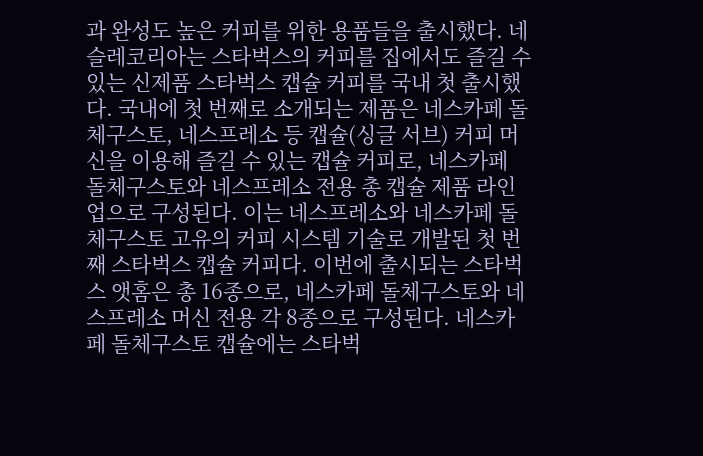과 완성도 높은 커피를 위한 용품들을 출시했다. 네슬레코리아는 스타벅스의 커피를 집에서도 즐길 수 있는 신제품 스타벅스 캡슐 커피를 국내 첫 출시했다. 국내에 첫 번째로 소개되는 제품은 네스카페 돌체구스토, 네스프레소 등 캡슐(싱글 서브) 커피 머신을 이용해 즐길 수 있는 캡슐 커피로, 네스카페 돌체구스토와 네스프레소 전용 총 캡슐 제품 라인업으로 구성된다. 이는 네스프레소와 네스카페 돌체구스토 고유의 커피 시스템 기술로 개발된 첫 번째 스타벅스 캡슐 커피다. 이번에 출시되는 스타벅스 앳홈은 총 16종으로, 네스카페 돌체구스토와 네스프레소 머신 전용 각 8종으로 구성된다. 네스카페 돌체구스토 캡슐에는 스타벅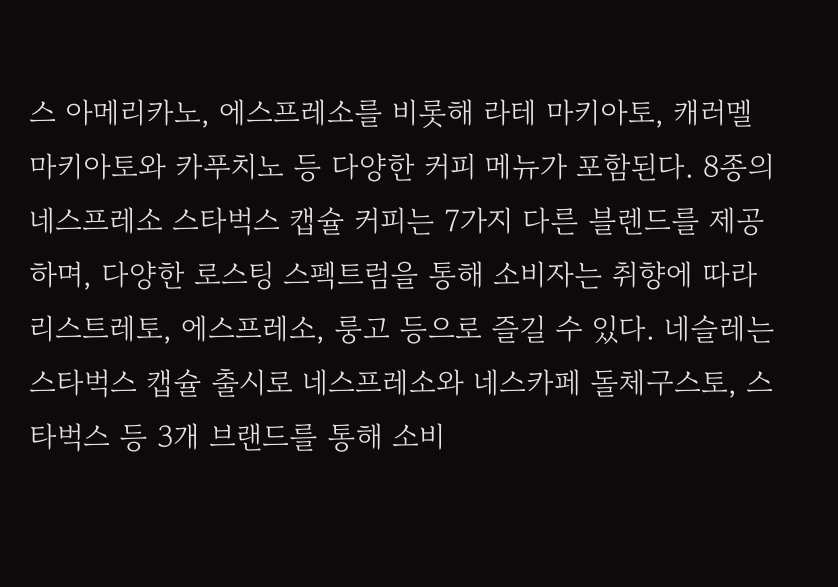스 아메리카노, 에스프레소를 비롯해 라테 마키아토, 캐러멜 마키아토와 카푸치노 등 다양한 커피 메뉴가 포함된다. 8종의 네스프레소 스타벅스 캡슐 커피는 7가지 다른 블렌드를 제공하며, 다양한 로스팅 스펙트럼을 통해 소비자는 취향에 따라 리스트레토, 에스프레소, 룽고 등으로 즐길 수 있다. 네슬레는 스타벅스 캡슐 출시로 네스프레소와 네스카페 돌체구스토, 스타벅스 등 3개 브랜드를 통해 소비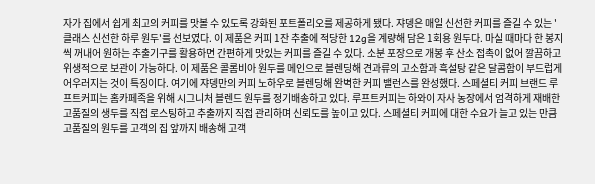자가 집에서 쉽게 최고의 커피를 맛볼 수 있도록 강화된 포트폴리오를 제공하게 됐다. 쟈뎅은 매일 신선한 커피를 즐길 수 있는 '클래스 신선한 하루 원두'를 선보였다. 이 제품은 커피 1잔 추출에 적당한 12g을 계량해 담은 1회용 원두다. 마실 때마다 한 봉지씩 꺼내어 원하는 추출기구를 활용하면 간편하게 맛있는 커피를 즐길 수 있다. 소분 포장으로 개봉 후 산소 접촉이 없어 깔끔하고 위생적으로 보관이 가능하다. 이 제품은 콜롬비아 원두를 메인으로 블렌딩해 견과류의 고소함과 흑설탕 같은 달콤함이 부드럽게 어우러지는 것이 특징이다. 여기에 쟈뎅만의 커피 노하우로 블렌딩해 완벽한 커피 밸런스를 완성했다. 스페셜티 커피 브랜드 루프트커피는 홈카페족을 위해 시그니처 블렌드 원두를 정기배송하고 있다. 루프트커피는 하와이 자사 농장에서 엄격하게 재배한 고품질의 생두를 직접 로스팅하고 추출까지 직접 관리하며 신뢰도를 높이고 있다. 스페셜티 커피에 대한 수요가 늘고 있는 만큼 고품질의 원두를 고객의 집 앞까지 배송해 고객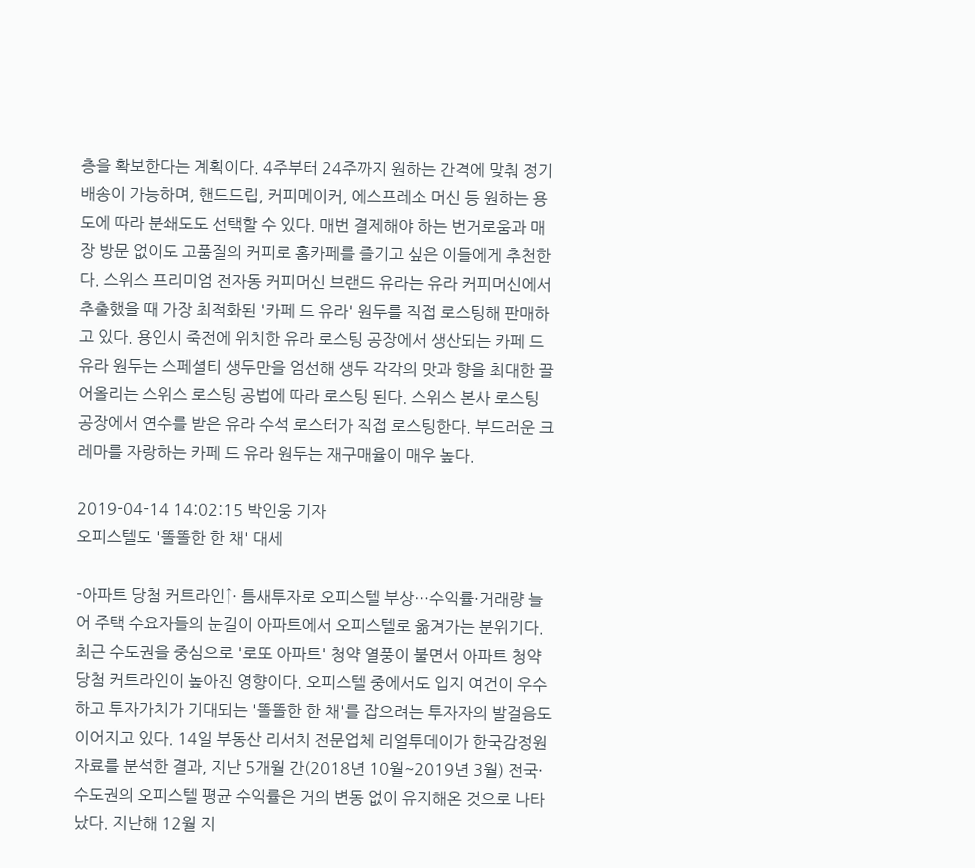층을 확보한다는 계획이다. 4주부터 24주까지 원하는 간격에 맞춰 정기배송이 가능하며, 핸드드립, 커피메이커, 에스프레소 머신 등 원하는 용도에 따라 분쇄도도 선택할 수 있다. 매번 결제해야 하는 번거로움과 매장 방문 없이도 고품질의 커피로 홈카페를 즐기고 싶은 이들에게 추천한다. 스위스 프리미엄 전자동 커피머신 브랜드 유라는 유라 커피머신에서 추출했을 때 가장 최적화된 '카페 드 유라' 원두를 직접 로스팅해 판매하고 있다. 용인시 죽전에 위치한 유라 로스팅 공장에서 생산되는 카페 드 유라 원두는 스페셜티 생두만을 엄선해 생두 각각의 맛과 향을 최대한 끌어올리는 스위스 로스팅 공법에 따라 로스팅 된다. 스위스 본사 로스팅 공장에서 연수를 받은 유라 수석 로스터가 직접 로스팅한다. 부드러운 크레마를 자랑하는 카페 드 유라 원두는 재구매율이 매우 높다.

2019-04-14 14:02:15 박인웅 기자
오피스텔도 '똘똘한 한 채' 대세

-아파트 당첨 커트라인↑· 틈새투자로 오피스텔 부상…수익률·거래량 늘어 주택 수요자들의 눈길이 아파트에서 오피스텔로 옮겨가는 분위기다. 최근 수도권을 중심으로 '로또 아파트' 청약 열풍이 불면서 아파트 청약 당첨 커트라인이 높아진 영향이다. 오피스텔 중에서도 입지 여건이 우수하고 투자가치가 기대되는 '똘똘한 한 채'를 잡으려는 투자자의 발걸음도 이어지고 있다. 14일 부동산 리서치 전문업체 리얼투데이가 한국감정원 자료를 분석한 결과, 지난 5개월 간(2018년 10월~2019년 3월) 전국·수도권의 오피스텔 평균 수익률은 거의 변동 없이 유지해온 것으로 나타났다. 지난해 12월 지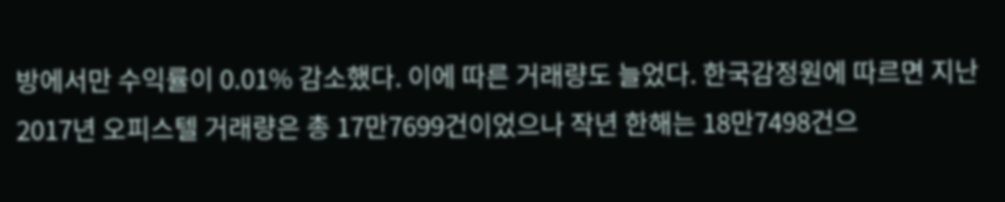방에서만 수익률이 0.01% 감소했다. 이에 따른 거래량도 늘었다. 한국감정원에 따르면 지난 2017년 오피스텔 거래량은 총 17만7699건이었으나 작년 한해는 18만7498건으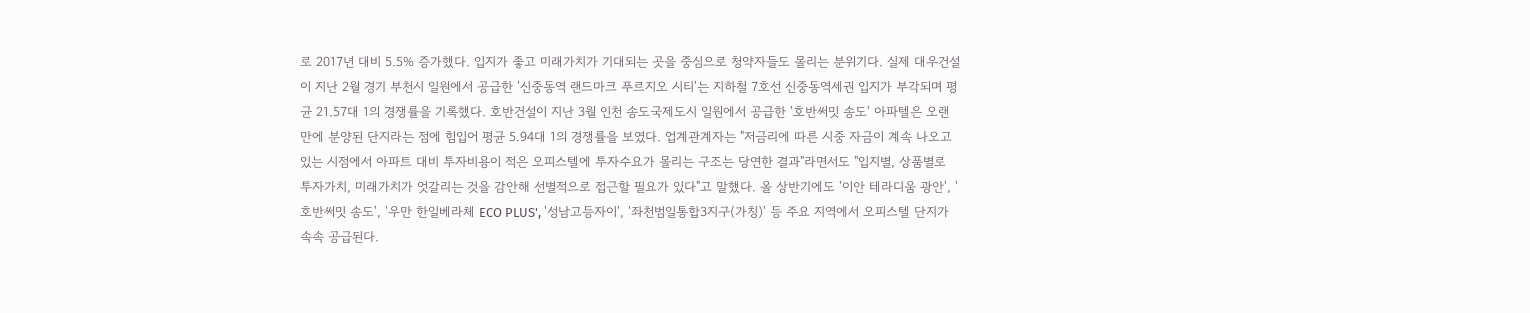로 2017년 대비 5.5% 증가했다. 입지가 좋고 미래가치가 기대되는 곳을 중심으로 청약자들도 몰리는 분위기다. 실제 대우건설이 지난 2월 경기 부천시 일원에서 공급한 '신중동역 랜드마크 푸르지오 시티'는 지하철 7호선 신중동역세권 입지가 부각되며 평균 21.57대 1의 경쟁률을 기록했다. 호반건설이 지난 3월 인천 송도국제도시 일원에서 공급한 '호반써밋 송도' 아파텔은 오랜만에 분양된 단지라는 점에 힘입어 평균 5.94대 1의 경쟁률을 보였다. 업계관계자는 "저금리에 따른 시중 자금이 계속 나오고 있는 시점에서 아파트 대비 투자비용이 적은 오피스텔에 투자수요가 몰리는 구조는 당연한 결과"라면서도 "입지별, 상품별로 투자가치, 미래가치가 엇갈리는 것을 감안해 선별적으로 접근할 필요가 있다"고 말했다. 올 상반기에도 '이안 테라디움 광안', '호반써밋 송도', '우만 한일베라체 ECO PLUS', '성남고등자이', '좌천범일통합3지구(가칭)' 등 주요 지역에서 오피스텔 단지가 속속 공급된다.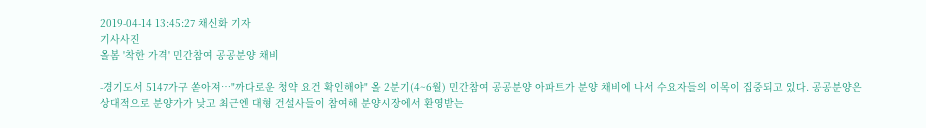2019-04-14 13:45:27 채신화 기자
기사사진
올봄 '착한 가격' 민간참여 공공분양 채비

-경기도서 5147가구 쏟아져…"까다로운 청약 요건 확인해야" 올 2분기(4~6월) 민간참여 공공분양 아파트가 분양 채비에 나서 수요자들의 이목이 집중되고 있다. 공공분양은 상대적으로 분양가가 낮고 최근엔 대형 건설사들이 참여해 분양시장에서 환영받는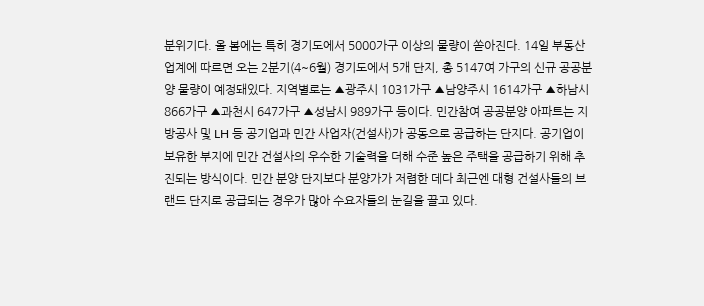분위기다. 올 봄에는 특히 경기도에서 5000가구 이상의 물량이 쏟아진다. 14일 부동산 업계에 따르면 오는 2분기(4~6월) 경기도에서 5개 단지, 총 5147여 가구의 신규 공공분양 물량이 예정돼있다. 지역별로는 ▲광주시 1031가구 ▲남양주시 1614가구 ▲하남시 866가구 ▲과천시 647가구 ▲성남시 989가구 등이다. 민간참여 공공분양 아파트는 지방공사 및 LH 등 공기업과 민간 사업자(건설사)가 공동으로 공급하는 단지다. 공기업이 보유한 부지에 민간 건설사의 우수한 기술력을 더해 수준 높은 주택을 공급하기 위해 추진되는 방식이다. 민간 분양 단지보다 분양가가 저렴한 데다 최근엔 대형 건설사들의 브랜드 단지로 공급되는 경우가 많아 수요자들의 눈길을 끌고 있다.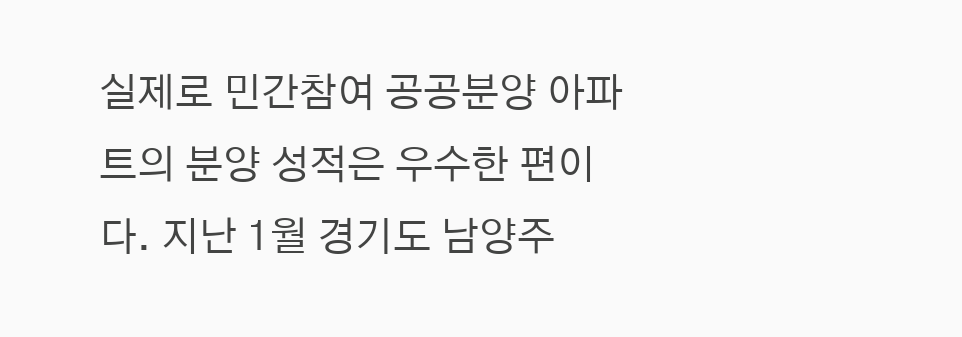실제로 민간참여 공공분양 아파트의 분양 성적은 우수한 편이다. 지난 1월 경기도 남양주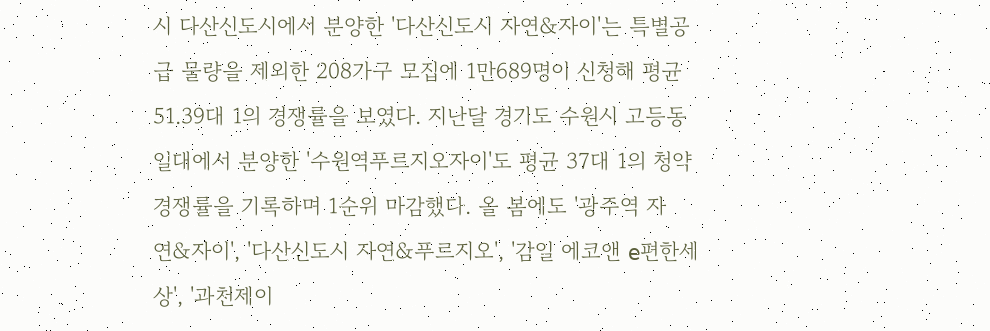시 다산신도시에서 분양한 '다산신도시 자연&자이'는 특별공급 물량을 제외한 208가구 모집에 1만689명이 신청해 평균 51.39대 1의 경쟁률을 보였다. 지난달 경기도 수원시 고등동 일대에서 분양한 '수원역푸르지오자이'도 평균 37대 1의 청약 경쟁률을 기록하며 1순위 마감했다. 올 봄에도 '광주역 자연&자이', '다산신도시 자연&푸르지오', '감일 에코앤 e편한세상', '과천제이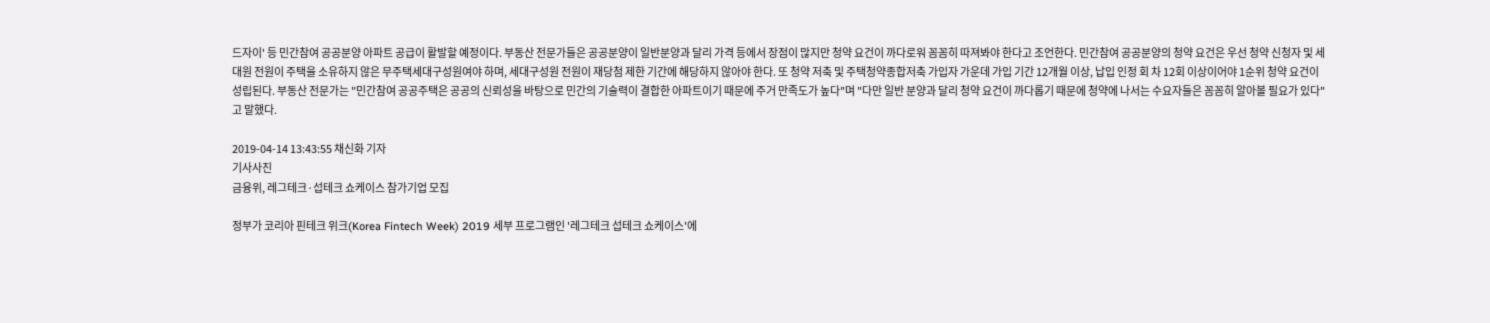드자이' 등 민간참여 공공분양 아파트 공급이 활발할 예정이다. 부동산 전문가들은 공공분양이 일반분양과 달리 가격 등에서 장점이 많지만 청약 요건이 까다로워 꼼꼼히 따져봐야 한다고 조언한다. 민간참여 공공분양의 청약 요건은 우선 청약 신청자 및 세대원 전원이 주택을 소유하지 않은 무주택세대구성원여야 하며, 세대구성원 전원이 재당첨 제한 기간에 해당하지 않아야 한다. 또 청약 저축 및 주택청약종합저축 가입자 가운데 가입 기간 12개월 이상, 납입 인정 회 차 12회 이상이어야 1순위 청약 요건이 성립된다. 부동산 전문가는 "민간참여 공공주택은 공공의 신뢰성을 바탕으로 민간의 기술력이 결합한 아파트이기 때문에 주거 만족도가 높다"며 "다만 일반 분양과 달리 청약 요건이 까다롭기 때문에 청약에 나서는 수요자들은 꼼꼼히 알아볼 필요가 있다"고 말했다.

2019-04-14 13:43:55 채신화 기자
기사사진
금융위, 레그테크·섭테크 쇼케이스 참가기업 모집

정부가 코리아 핀테크 위크(Korea Fintech Week) 2019 세부 프로그램인 '레그테크 섭테크 쇼케이스'에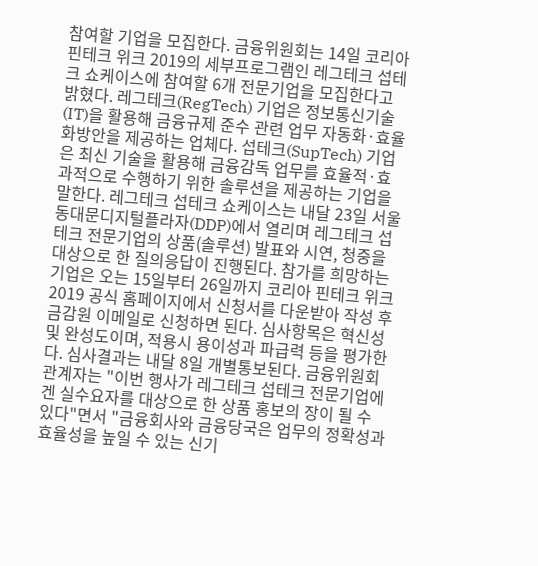참여할 기업을 모집한다. 금융위원회는 14일 코리아 핀테크 위크 2019의 세부프로그램인 레그테크 섭테크 쇼케이스에 참여할 6개 전문기업을 모집한다고 밝혔다. 레그테크(RegTech) 기업은 정보통신기술(IT)을 활용해 금융규제 준수 관련 업무 자동화·효율화방안을 제공하는 업체다. 섭테크(SupTech) 기업은 최신 기술을 활용해 금융감독 업무를 효율적·효과적으로 수행하기 위한 솔루션을 제공하는 기업을 말한다. 레그테크 섭테크 쇼케이스는 내달 23일 서울 동대문디지털플라자(DDP)에서 열리며 레그테크 섭테크 전문기업의 상품(솔루션) 발표와 시연, 청중을 대상으로 한 질의응답이 진행된다. 참가를 희망하는 기업은 오는 15일부터 26일까지 코리아 핀테크 위크 2019 공식 홈페이지에서 신청서를 다운받아 작성 후 금감원 이메일로 신청하면 된다. 심사항목은 혁신성 및 완성도이며, 적용시 용이성과 파급력 등을 평가한다. 심사결과는 내달 8일 개별통보된다. 금융위원회 관계자는 "이번 행사가 레그테크 섭테크 전문기업에겐 실수요자를 대상으로 한 상품 홍보의 장이 될 수 있다"면서 "금융회사와 금융당국은 업무의 정확성과 효율성을 높일 수 있는 신기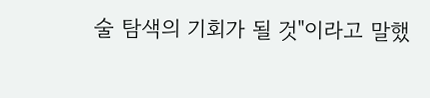술 탐색의 기회가 될 것"이라고 말했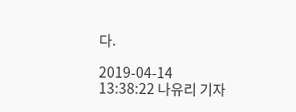다.

2019-04-14 13:38:22 나유리 기자